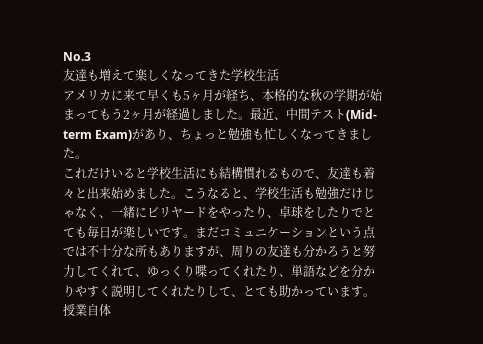No.3
友達も増えて楽しくなってきた学校生活
アメリカに来て早くも5ヶ月が経ち、本格的な秋の学期が始まってもう2ヶ月が経過しました。最近、中間テスト(Mid-term Exam)があり、ちょっと勉強も忙しくなってきました。
これだけいると学校生活にも結構慣れるもので、友達も着々と出来始めました。こうなると、学校生活も勉強だけじゃなく、一緒にビリヤードをやったり、卓球をしたりでとても毎日が楽しいです。まだコミュニケーションという点では不十分な所もありますが、周りの友達も分かろうと努力してくれて、ゆっくり喋ってくれたり、単語などを分かりやすく説明してくれたりして、とても助かっています。
授業自体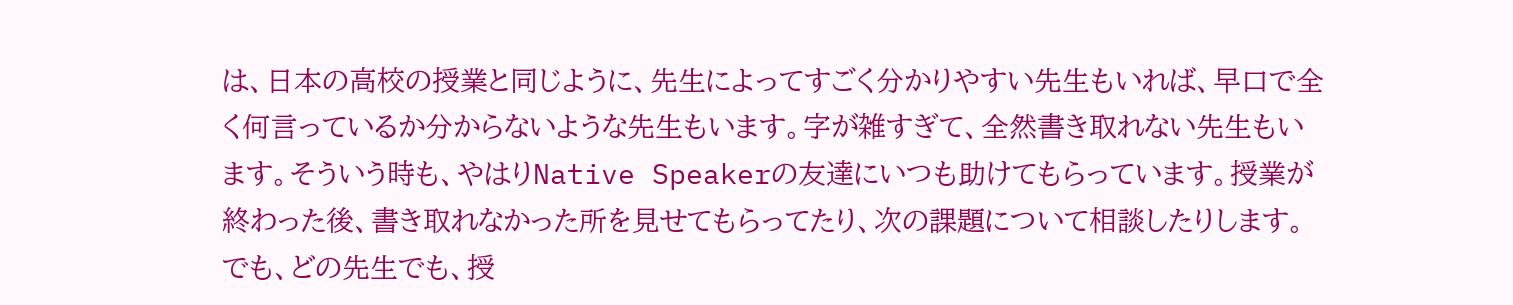は、日本の高校の授業と同じように、先生によってすごく分かりやすい先生もいれば、早口で全く何言っているか分からないような先生もいます。字が雑すぎて、全然書き取れない先生もいます。そういう時も、やはりNative Speakerの友達にいつも助けてもらっています。授業が終わった後、書き取れなかった所を見せてもらってたり、次の課題について相談したりします。でも、どの先生でも、授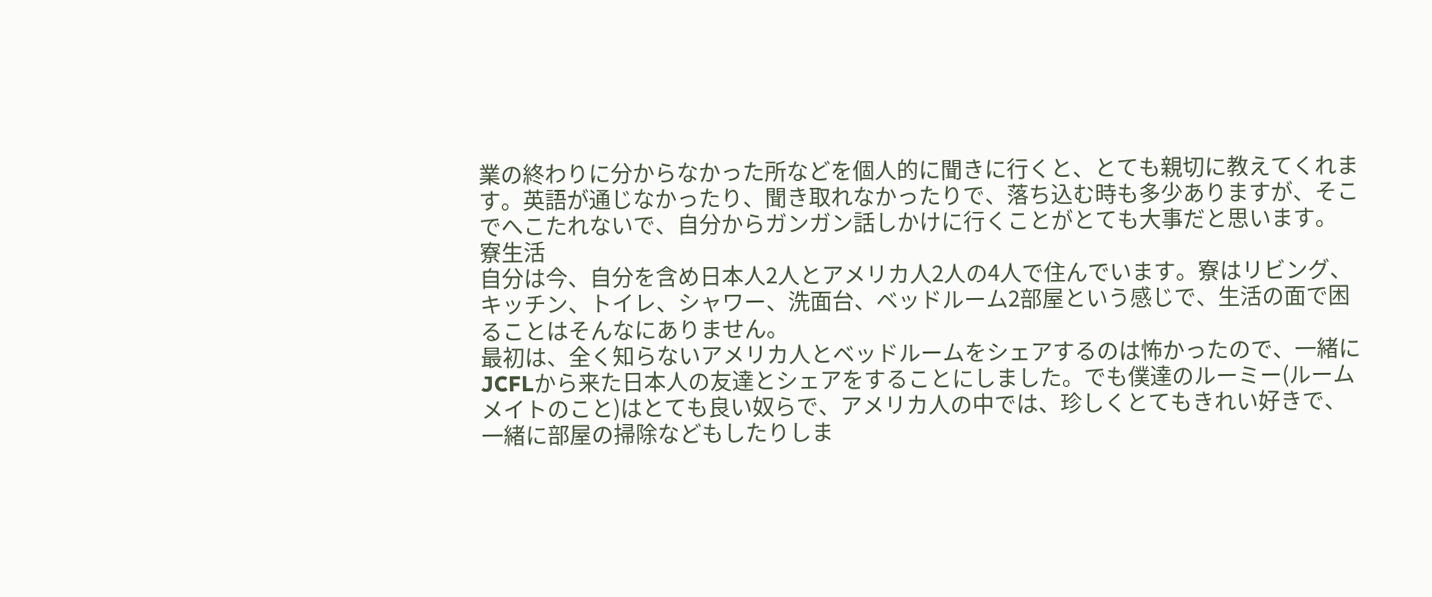業の終わりに分からなかった所などを個人的に聞きに行くと、とても親切に教えてくれます。英語が通じなかったり、聞き取れなかったりで、落ち込む時も多少ありますが、そこでへこたれないで、自分からガンガン話しかけに行くことがとても大事だと思います。
寮生活
自分は今、自分を含め日本人2人とアメリカ人2人の4人で住んでいます。寮はリビング、キッチン、トイレ、シャワー、洗面台、ベッドルーム2部屋という感じで、生活の面で困ることはそんなにありません。
最初は、全く知らないアメリカ人とベッドルームをシェアするのは怖かったので、一緒にJCFLから来た日本人の友達とシェアをすることにしました。でも僕達のルーミー(ルームメイトのこと)はとても良い奴らで、アメリカ人の中では、珍しくとてもきれい好きで、一緒に部屋の掃除などもしたりしま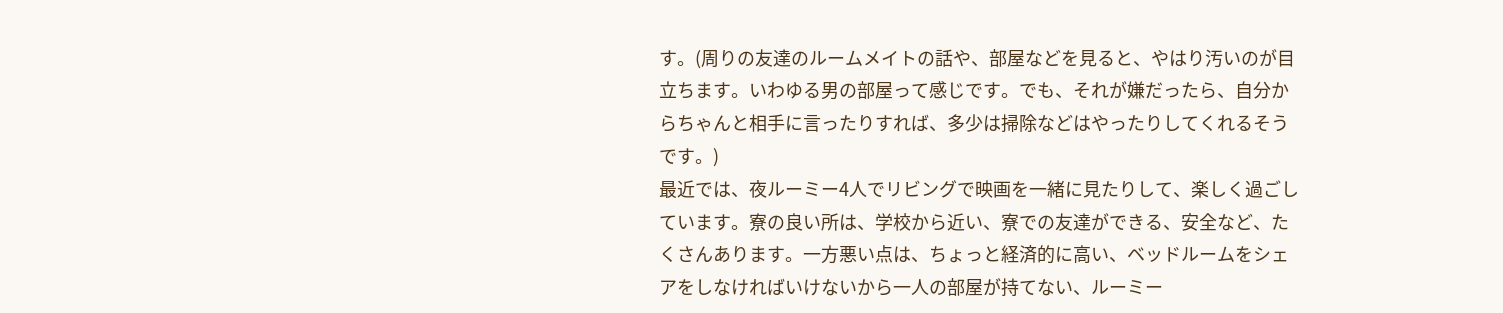す。(周りの友達のルームメイトの話や、部屋などを見ると、やはり汚いのが目立ちます。いわゆる男の部屋って感じです。でも、それが嫌だったら、自分からちゃんと相手に言ったりすれば、多少は掃除などはやったりしてくれるそうです。)
最近では、夜ルーミー4人でリビングで映画を一緒に見たりして、楽しく過ごしています。寮の良い所は、学校から近い、寮での友達ができる、安全など、たくさんあります。一方悪い点は、ちょっと経済的に高い、ベッドルームをシェアをしなければいけないから一人の部屋が持てない、ルーミー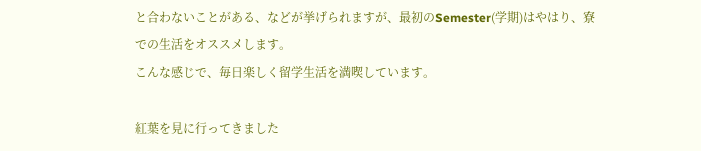と合わないことがある、などが挙げられますが、最初のSemester(学期)はやはり、寮での生活をオススメします。
こんな感じで、毎日楽しく留学生活を満喫しています。

紅葉を見に行ってきました